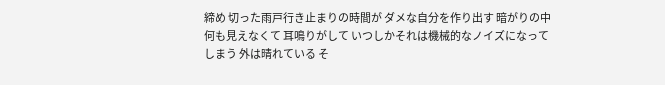締め 切った雨戸行き止まりの時間が ダメな自分を作り出す 暗がりの中 何も見えなくて 耳鳴りがして いつしかそれは機械的なノイズになってしまう 外は晴れている そ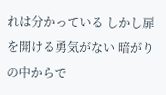れは分かっている しかし扉を開ける勇気がない 暗がりの中からで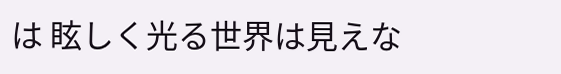は 眩しく光る世界は見えな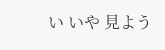い いや 見よう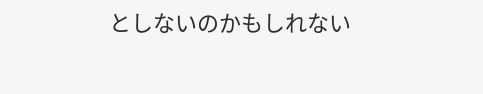としないのかもしれない